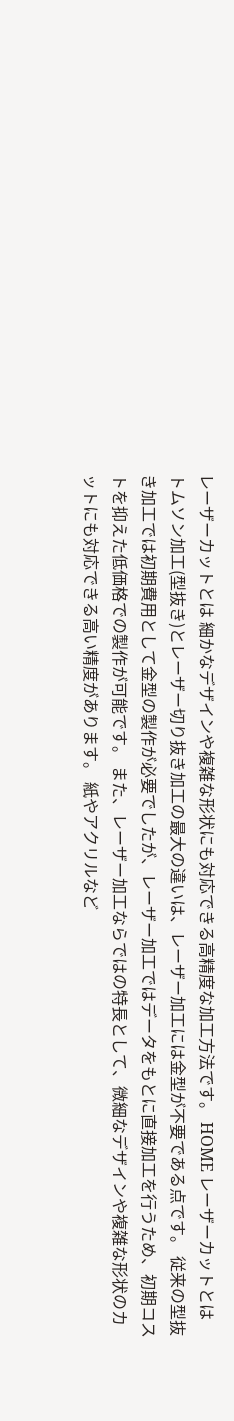レーザーカットとは 細かなデザインや複雑な形状にも対応できる高精度な加工方法です。 HOME レーザーカットとは トムソン加工(型抜き)とレーザー切り抜き加工の最大の違いは、レーザー加工には金型が不要である点です。 従来の型抜き加工では初期費用として金型の製作が必要でしたが、レーザー加工ではデータをもとに直接加工を行うため、初期コストを抑えた低価格での製作が可能です。 また、レーザー加工ならではの特長として、微細なデザインや複雑な形状のカットにも対応できる高い精度があります。 紙やアクリルなど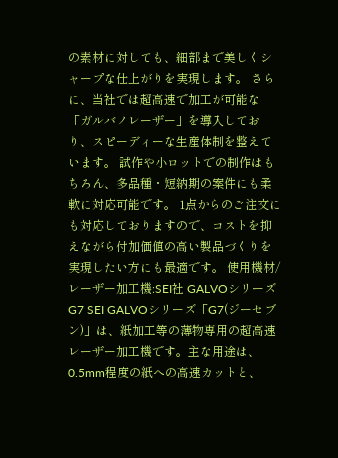の素材に対しても、細部まで美しくシャープな仕上がりを実現します。 さらに、当社では超高速で加工が可能な「ガルバノレーザー」を導入しており、スピーディーな生産体制を整えています。 試作や小ロットでの制作はもちろん、多品種・短納期の案件にも柔軟に対応可能です。 1点からのご注文にも対応しておりますので、コストを抑えながら付加価値の高い製品づくりを実現したい方にも最適です。 使用機材/レーザー加工機:SEI社 GALVOシリーズ G7 SEI GALVOシリーズ「G7(ジーセブン)」は、紙加工等の薄物専用の超高速レーザー加工機です。主な用途は、0.5mm程度の紙への高速カットと、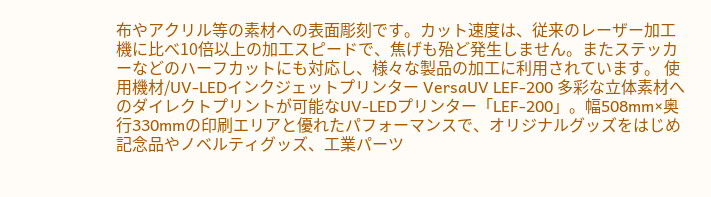布やアクリル等の素材への表面彫刻です。カット速度は、従来のレーザー加工機に比べ10倍以上の加工スピードで、焦げも殆ど発生しません。またステッカーなどのハーフカットにも対応し、様々な製品の加工に利用されています。 使用機材/UV-LEDインクジェットプリンター VersaUV LEF-200 多彩な立体素材へのダイレクトプリントが可能なUV-LEDプリンター「LEF-200」。幅508mm×奥行330mmの印刷エリアと優れたパフォーマンスで、オリジナルグッズをはじめ記念品やノベルティグッズ、工業パーツ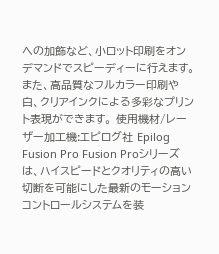への加飾など、小ロット印刷をオンデマンドでスピーディーに行えます。また、高品質なフルカラー印刷や白、クリアインクによる多彩なプリント表現ができます。 使用機材/レーザー加工機:エピログ社 Epilog Fusion Pro Fusion Proシリーズは、ハイスピードとクオリティの高い切断を可能にした最新のモーションコントロールシステムを装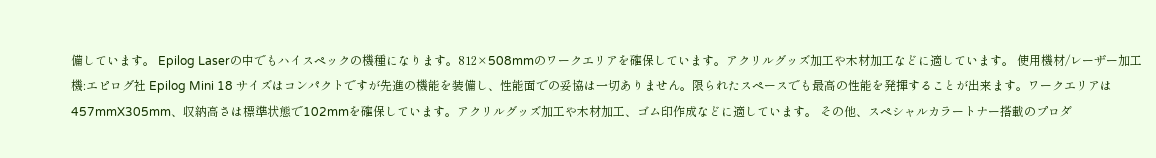備しています。 Epilog Laserの中でもハイスペックの機種になります。812×508mmのワークエリアを確保しています。アクリルグッズ加工や木材加工などに適しています。 使用機材/レーザー加工機:エピログ社 Epilog Mini 18 サイズはコンパクトですが先進の機能を装備し、性能面での妥協は一切ありません。限られたスペースでも最高の性能を発揮することが出来ます。ワークエリアは457mmX305mm、収納高さは標準状態で102mmを確保しています。アクリルグッズ加工や木材加工、ゴム印作成などに適しています。 その他、スペシャルカラートナー搭載のプロダ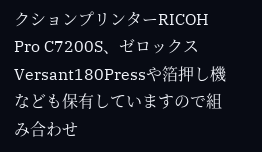クションプリンターRICOH Pro C7200S、ゼロックスVersant180Pressや箔押し機なども保有していますので組み合わせ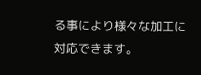る事により様々な加工に対応できます。